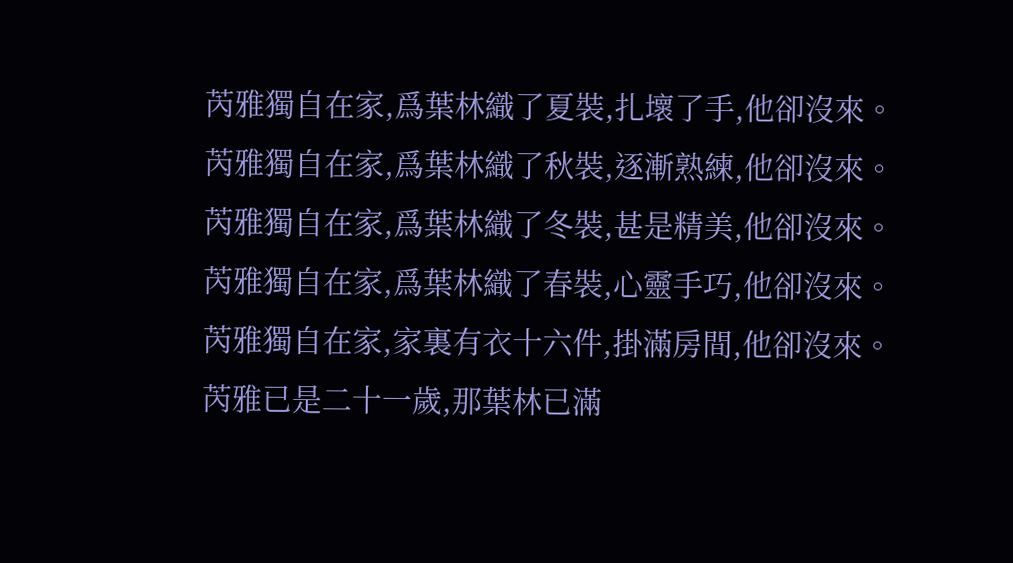芮雅獨自在家,爲葉林織了夏裝,扎壞了手,他卻沒來。
芮雅獨自在家,爲葉林織了秋裝,逐漸熟練,他卻沒來。
芮雅獨自在家,爲葉林織了冬裝,甚是精美,他卻沒來。
芮雅獨自在家,爲葉林織了春裝,心靈手巧,他卻沒來。
芮雅獨自在家,家裏有衣十六件,掛滿房間,他卻沒來。
芮雅已是二十一歲,那葉林已滿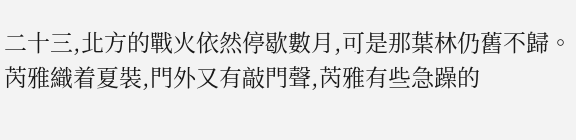二十三,北方的戰火依然停歇數月,可是那葉林仍舊不歸。
芮雅織着夏裝,門外又有敲門聲,芮雅有些急躁的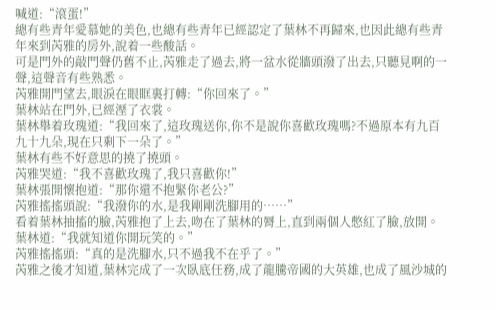喊道:“滾蛋!”
總有些青年愛慕她的美色,也總有些青年已經認定了葉林不再歸來,也因此總有些青年來到芮雅的房外,說着一些酸話。
可是門外的敲門聲仍舊不止,芮雅走了過去,將一盆水從牆頭潑了出去,只聽見啊的一聲,這聲音有些熟悉。
芮雅開門望去,眼淚在眼眶裏打轉:“你回來了。”
葉林站在門外,已經溼了衣裳。
葉林舉着玫瑰道:“我回來了,這玫瑰送你,你不是說你喜歡玫瑰嗎?不過原本有九百九十九朵,現在只剩下一朵了。”
葉林有些不好意思的撓了撓頭。
芮雅哭道:“我不喜歡玫瑰了,我只喜歡你!”
葉林張開懷抱道:“那你還不抱緊你老公?”
芮雅搖搖頭說:“我潑你的水,是我剛剛洗腳用的……”
看着葉林抽搐的臉,芮雅抱了上去,吻在了葉林的脣上,直到兩個人憋紅了臉,放開。
葉林道:“我就知道你開玩笑的。”
芮雅搖搖頭:“真的是洗腳水,只不過我不在乎了。”
芮雅之後才知道,葉林完成了一次臥底任務,成了龍騰帝國的大英雄,也成了風沙城的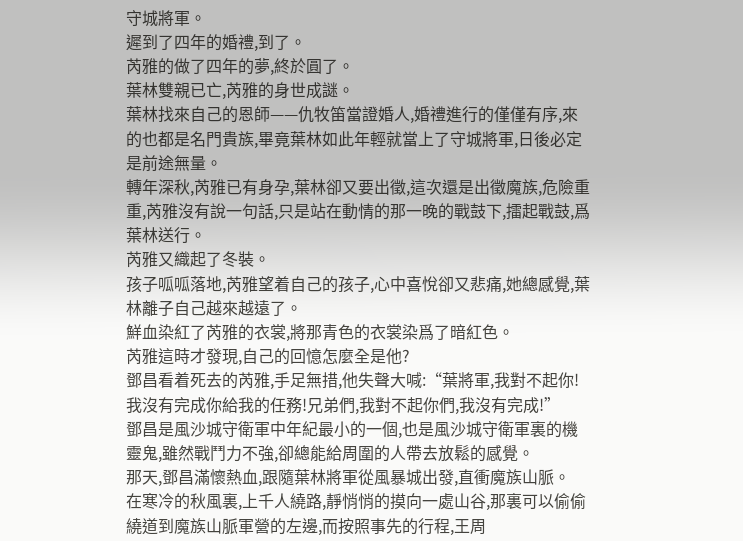守城將軍。
遲到了四年的婚禮,到了。
芮雅的做了四年的夢,終於圓了。
葉林雙親已亡,芮雅的身世成謎。
葉林找來自己的恩師——仇牧笛當證婚人,婚禮進行的僅僅有序,來的也都是名門貴族,畢竟葉林如此年輕就當上了守城將軍,日後必定是前途無量。
轉年深秋,芮雅已有身孕,葉林卻又要出徵,這次還是出徵魔族,危險重重,芮雅沒有說一句話,只是站在動情的那一晚的戰鼓下,擂起戰鼓,爲葉林送行。
芮雅又織起了冬裝。
孩子呱呱落地,芮雅望着自己的孩子,心中喜悅卻又悲痛,她總感覺,葉林離子自己越來越遠了。
鮮血染紅了芮雅的衣裳,將那青色的衣裳染爲了暗紅色。
芮雅這時才發現,自己的回憶怎麼全是他?
鄧昌看着死去的芮雅,手足無措,他失聲大喊:“葉將軍,我對不起你!我沒有完成你給我的任務!兄弟們,我對不起你們,我沒有完成!”
鄧昌是風沙城守衛軍中年紀最小的一個,也是風沙城守衛軍裏的機靈鬼,雖然戰鬥力不強,卻總能給周圍的人帶去放鬆的感覺。
那天,鄧昌滿懷熱血,跟隨葉林將軍從風暴城出發,直衝魔族山脈。
在寒冷的秋風裏,上千人繞路,靜悄悄的摸向一處山谷,那裏可以偷偷繞道到魔族山脈軍營的左邊,而按照事先的行程,王周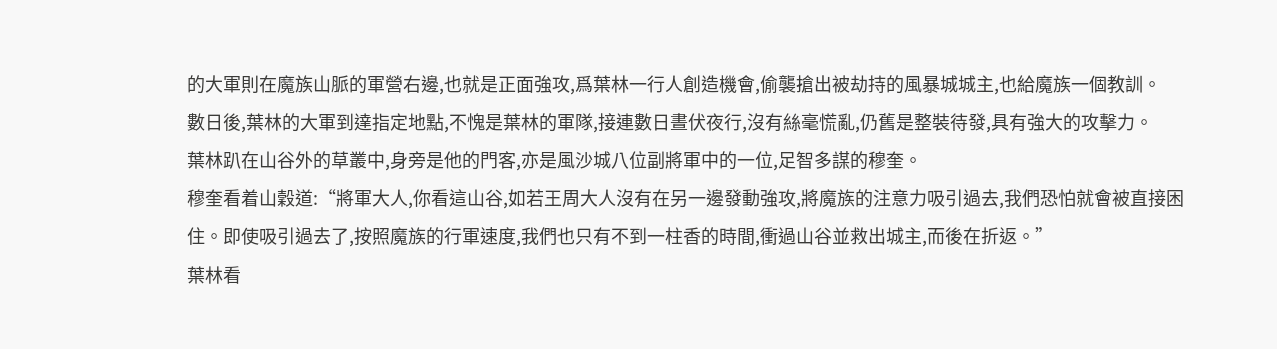的大軍則在魔族山脈的軍營右邊,也就是正面強攻,爲葉林一行人創造機會,偷襲搶出被劫持的風暴城城主,也給魔族一個教訓。
數日後,葉林的大軍到達指定地點,不愧是葉林的軍隊,接連數日晝伏夜行,沒有絲毫慌亂,仍舊是整裝待發,具有強大的攻擊力。
葉林趴在山谷外的草叢中,身旁是他的門客,亦是風沙城八位副將軍中的一位,足智多謀的穆奎。
穆奎看着山穀道:“將軍大人,你看這山谷,如若王周大人沒有在另一邊發動強攻,將魔族的注意力吸引過去,我們恐怕就會被直接困住。即使吸引過去了,按照魔族的行軍速度,我們也只有不到一柱香的時間,衝過山谷並救出城主,而後在折返。”
葉林看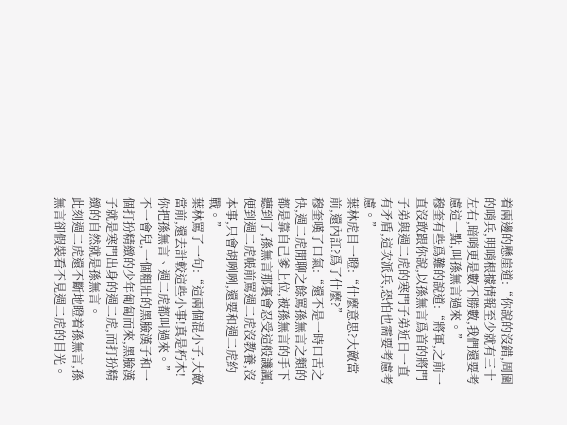着兩邊的懸崖道:“你說的沒錯,周圍的哨兵,明哨根據情報至少就有三十左右,暗哨更是數不勝數,我們還要考慮這一點,叫孫無言過來。”
穆奎有些爲難的說道:“將軍,之前一直沒敢跟你說,以孫無言爲首的將門子弟與週二虎的寒門子弟近日一直有矛盾,這次派兵,恐怕也需要考慮考慮。”
葉林虎目一瞪:“什麼意思?大敵當前,還內訌?爲了什麼?”
穆奎嘆了口氣:“還不是一時口舌之快,週二虎閒聊之餘罵孫無言之類的都是靠自己爹上位,被孫無言的手下聽到了,孫無言那裏會忍受這般譏諷,便到週二虎帳前罵週二虎沒教養,沒本事,只會胡咧咧,還要和週二虎約戰。”
葉林罵了一句:“這兩個混小子,大敵當前,還去計較這些小事!真是朽木!你把孫無言、週二虎都叫過來。”
不一會兒,一個粗壯的黑臉漢子和一個打扮精緻的少年匍匐而來,黑臉漢子就是寒門出身的週二虎,而打扮精緻的自然就是孫無言。
此刻週二虎還不斷地瞪着孫無言,孫無言卻假裝看不見週二虎的目光。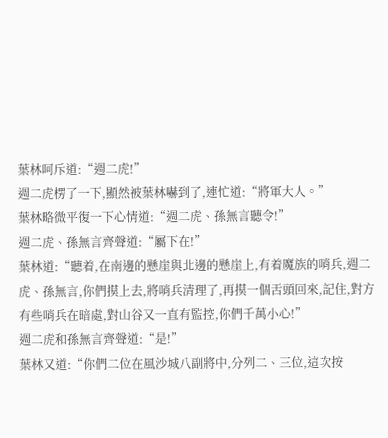葉林呵斥道:“週二虎!”
週二虎楞了一下,顯然被葉林嚇到了,連忙道:“將軍大人。”
葉林略微平復一下心情道:“週二虎、孫無言聽令!”
週二虎、孫無言齊聲道:“屬下在!”
葉林道:“聽着,在南邊的懸崖與北邊的懸崖上,有着魔族的哨兵,週二虎、孫無言,你們摸上去,將哨兵清理了,再摸一個舌頭回來,記住,對方有些哨兵在暗處,對山谷又一直有監控,你們千萬小心!”
週二虎和孫無言齊聲道:“是!”
葉林又道:“你們二位在風沙城八副將中,分列二、三位,這次按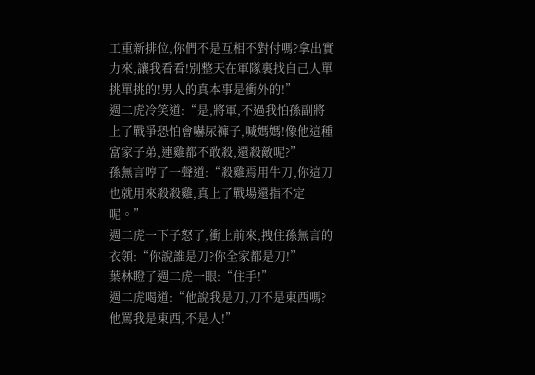工重新排位,你們不是互相不對付嗎?拿出實力來,讓我看看!別整天在軍隊裏找自己人單挑單挑的!男人的真本事是衝外的!”
週二虎冷笑道:“是,將軍,不過我怕孫副將上了戰爭恐怕會嚇尿褲子,喊媽媽!像他這種富家子弟,連雞都不敢殺,還殺敵呢?”
孫無言哼了一聲道:“殺雞焉用牛刀,你這刀也就用來殺殺雞,真上了戰場還指不定呢。”
週二虎一下子怒了,衝上前來,拽住孫無言的衣領:“你說誰是刀?你全家都是刀!”
葉林瞪了週二虎一眼:“住手!”
週二虎喝道:“他說我是刀,刀不是東西嗎?他罵我是東西,不是人!”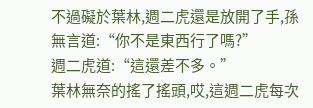不過礙於葉林,週二虎還是放開了手,孫無言道:“你不是東西行了嗎?”
週二虎道:“這還差不多。”
葉林無奈的搖了搖頭,哎,這週二虎每次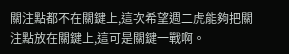關注點都不在關鍵上,這次希望週二虎能夠把關注點放在關鍵上,這可是關鍵一戰啊。